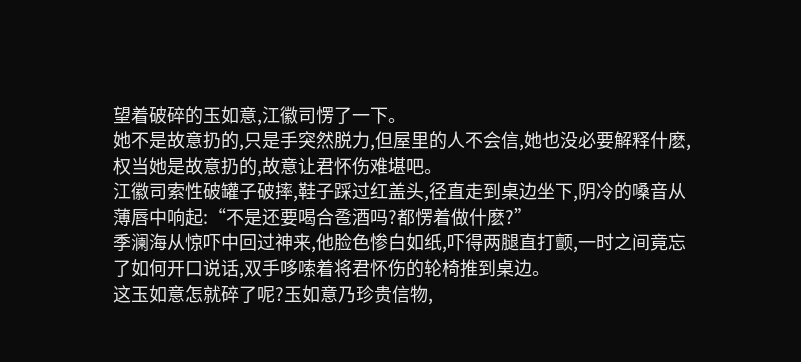望着破碎的玉如意,江徽司愣了一下。
她不是故意扔的,只是手突然脱力,但屋里的人不会信,她也没必要解释什麽,权当她是故意扔的,故意让君怀伤难堪吧。
江徽司索性破罐子破摔,鞋子踩过红盖头,径直走到桌边坐下,阴冷的嗓音从薄唇中响起:“不是还要喝合卺酒吗?都愣着做什麽?”
季澜海从惊吓中回过神来,他脸色惨白如纸,吓得两腿直打颤,一时之间竟忘了如何开口说话,双手哆嗦着将君怀伤的轮椅推到桌边。
这玉如意怎就碎了呢?玉如意乃珍贵信物,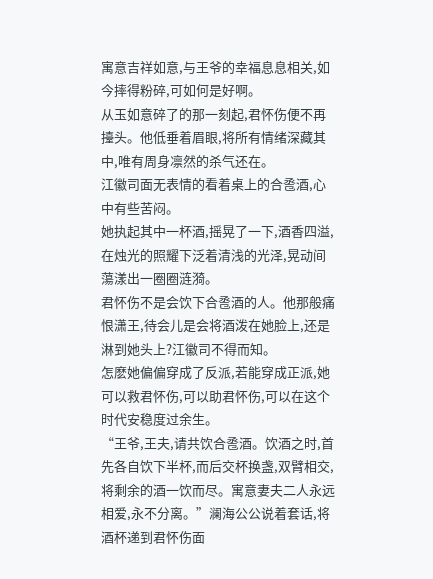寓意吉祥如意,与王爷的幸福息息相关,如今摔得粉碎,可如何是好啊。
从玉如意碎了的那一刻起,君怀伤便不再擡头。他低垂着眉眼,将所有情绪深藏其中,唯有周身凛然的杀气还在。
江徽司面无表情的看着桌上的合卺酒,心中有些苦闷。
她执起其中一杯酒,摇晃了一下,酒香四溢,在烛光的照耀下泛着清浅的光泽,晃动间蕩漾出一圈圈涟漪。
君怀伤不是会饮下合卺酒的人。他那般痛恨潇王,待会儿是会将酒泼在她脸上,还是淋到她头上?江徽司不得而知。
怎麽她偏偏穿成了反派,若能穿成正派,她可以救君怀伤,可以助君怀伤,可以在这个时代安稳度过余生。
“王爷,王夫,请共饮合卺酒。饮酒之时,首先各自饮下半杯,而后交杯换盏,双臂相交,将剩余的酒一饮而尽。寓意妻夫二人永远相爱,永不分离。”澜海公公说着套话,将酒杯递到君怀伤面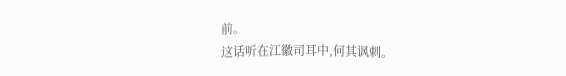前。
这话听在江徽司耳中,何其讽刺。